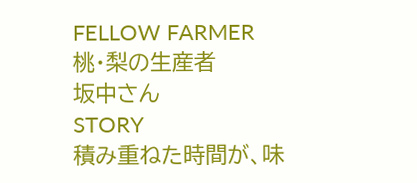FELLOW FARMER
桃・梨の生産者
坂中さん
STORY
積み重ねた時間が、味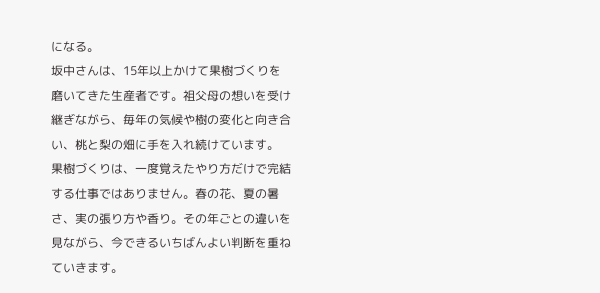になる。
坂中さんは、15年以上かけて果樹づくりを磨いてきた生産者です。祖父母の想いを受け継ぎながら、毎年の気候や樹の変化と向き合い、桃と梨の畑に手を入れ続けています。
果樹づくりは、一度覚えたやり方だけで完結する仕事ではありません。春の花、夏の暑さ、実の張り方や香り。その年ごとの違いを見ながら、今できるいちばんよい判断を重ねていきます。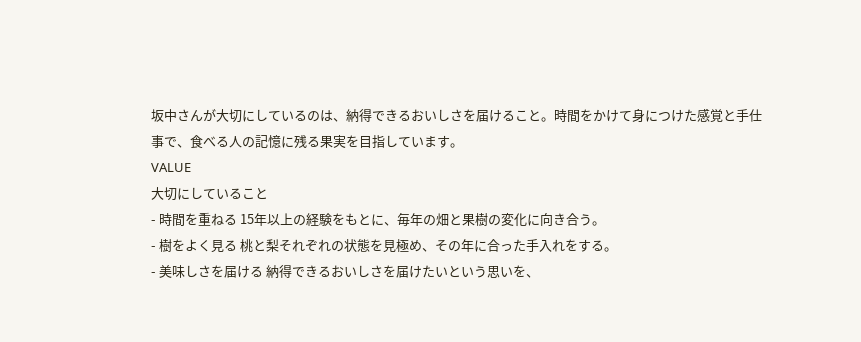坂中さんが大切にしているのは、納得できるおいしさを届けること。時間をかけて身につけた感覚と手仕事で、食べる人の記憶に残る果実を目指しています。
VALUE
大切にしていること
- 時間を重ねる 15年以上の経験をもとに、毎年の畑と果樹の変化に向き合う。
- 樹をよく見る 桃と梨それぞれの状態を見極め、その年に合った手入れをする。
- 美味しさを届ける 納得できるおいしさを届けたいという思いを、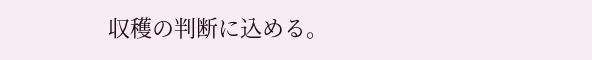収穫の判断に込める。